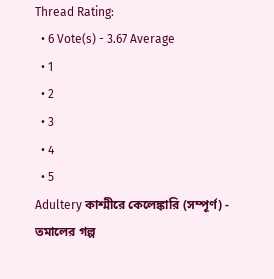Thread Rating:
  • 6 Vote(s) - 3.67 Average
  • 1
  • 2
  • 3
  • 4
  • 5
Adultery কাশ্মীরে কেলেঙ্কারি (সম্পূর্ণ) - তমালের গল্প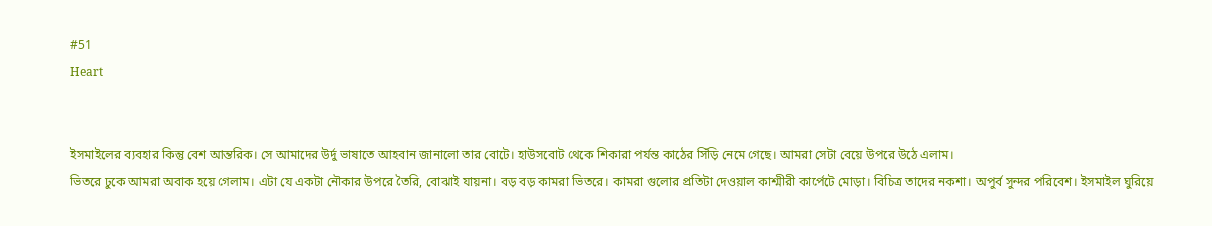#51
Heart


ইসমাইলের ব্যবহার কিন্তু বেশ আন্তরিক। সে আমাদের উর্দু ভাষাতে আহবান জানালো তার বোটে। হাউসবোট থেকে শিকারা পর্যন্ত কাঠের সিঁড়ি নেমে গেছে। আমরা সেটা বেয়ে উপরে উঠে এলাম।
ভিতরে ঢুকে আমরা অবাক হয়ে গেলাম। এটা যে একটা নৌকার উপরে তৈরি, বোঝাই যায়না। বড় বড় কামরা ভিতরে। কামরা গুলোর প্রতিটা দেওয়াল কাশ্মীরী কার্পেটে মোড়া। বিচিত্র তাদের নকশা। অপুর্ব সুন্দর পরিবেশ। ইসমাইল ঘুরিয়ে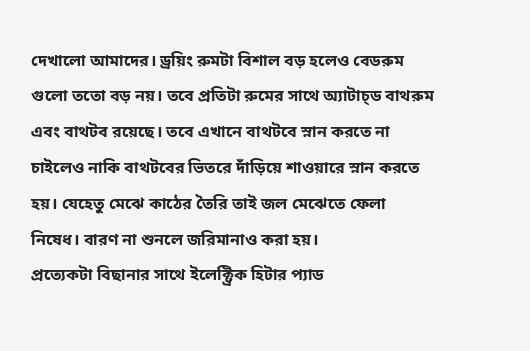দেখালো আমাদের। ড্রয়িং রুমটা বিশাল বড় হলেও বেডরুম গুলো ততো বড় নয়। তবে প্রতিটা রুমের সাথে অ্যাটাচ্‌ড বাথরুম এবং বাথটব রয়েছে। তবে এখানে বাথটবে স্নান করতে না চাইলেও নাকি বাথটবের ভিতরে দাঁড়িয়ে শাওয়ারে স্নান করতে হয়। যেহেতু মেঝে কাঠের তৈরি তাই জল মেঝেতে ফেলা নিষেধ। বারণ না শুনলে জরিমানাও করা হয়।
প্রত্যেকটা বিছানার সাথে ইলেক্ট্রিক হিটার প্যাড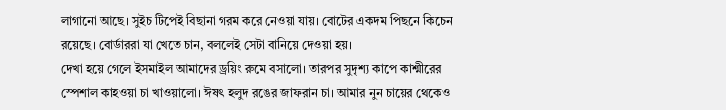লাগানো আছে। সুইচ টিপেই বিছানা গরম করে নেওয়া যায়। বোটের একদম পিছনে কিচেন রয়েছে। বোর্ডাররা যা খেতে চান, বললেই সেটা বানিয়ে দেওয়া হয়।
দেখা হয়ে গেলে ইসমাইল আমাদের ড্রয়িং রুমে বসালো। তারপর সুদৃশ্য কাপে কাশ্মীরের স্পেশাল কাহওয়া চা খাওয়ালো। ঈষৎ হলুদ রঙের জাফরান চা। আমার নুন চায়ের থেকেও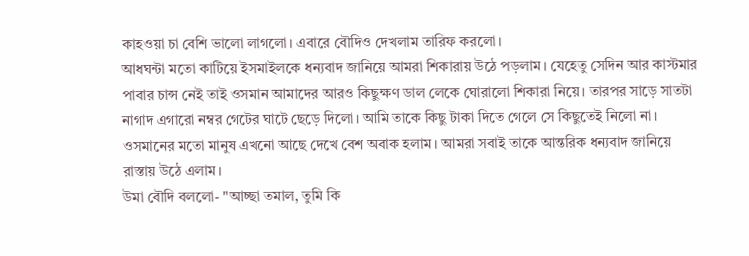কাহওয়া চা বেশি ভালো লাগলো। এবারে বৌদিও দেখলাম তারিফ করলো।
আধঘন্টা মতো কাটিয়ে ইসমাইলকে ধন্যবাদ জানিয়ে আমরা শিকারায় উঠে পড়লাম। যেহেতু সেদিন আর কাস্টমার পাবার চান্স নেই তাই ওসমান আমাদের আরও কিছুক্ষণ ডাল লেকে ঘোরালো শিকারা নিয়ে। তারপর সাড়ে সাতটা নাগাদ এগারো নম্বর গেটের ঘাটে ছেড়ে দিলো। আমি তাকে কিছু টাকা দিতে গেলে সে কিছুতেই নিলো না। ওসমানের মতো মানুষ এখনো আছে দেখে বেশ অবাক হলাম। আমরা সবাই তাকে আন্তরিক ধন্যবাদ জানিয়ে রাস্তায় উঠে এলাম।
উমা বৌদি বললো- "আচ্ছা তমাল, তুমি কি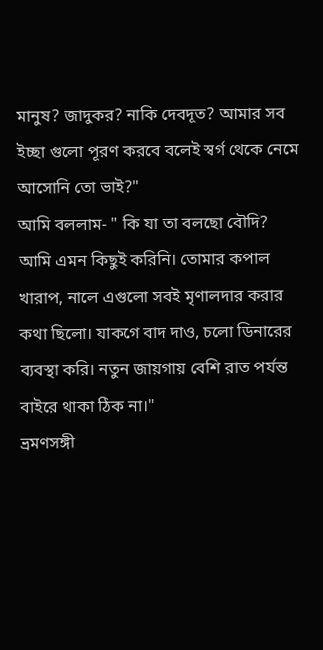মানুষ? জাদুকর? নাকি দেবদূত? আমার সব ইচ্ছা গুলো পূরণ করবে বলেই স্বর্গ থেকে নেমে আসোনি তো ভাই?"
আমি বললাম- " কি যা তা বলছো বৌদি? আমি এমন কিছুই করিনি। তোমার কপাল খারাপ, নালে এগুলো সবই মৃণালদার করার কথা ছিলো। যাকগে বাদ দাও, চলো ডিনারের ব্যবস্থা করি। নতুন জায়গায় বেশি রাত পর্যন্ত বাইরে থাকা ঠিক না।"
ভ্রমণসঙ্গী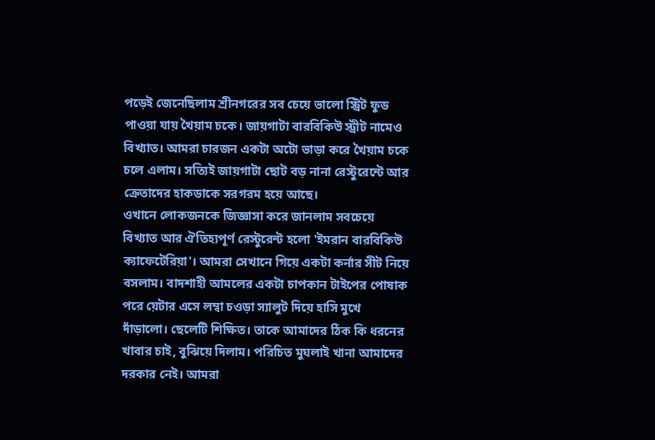পড়েই জেনেছিলাম শ্রীনগরের সব চেয়ে ভালো স্ট্রিট ফুড পাওয়া যায় খৈয়াম চকে। জায়গাটা বারবিকিউ স্ট্রীট নামেও বিখ্যাত। আমরা চারজন একটা অটো ভাড়া করে খৈয়াম চকে চলে এলাম। সত্যিই জায়গাটা ছোট বড় নানা রেস্টুরেন্টে আর ক্রেতাদের হাকডাকে সরগরম হয়ে আছে।
ওখানে লোকজনকে জিজ্ঞাসা করে জানলাম সবচেয়ে বিখ্যাত আর ঐতিহ্যপূর্ণ রেস্টুরেন্ট হলো 'ইমরান বারবিকিউ ক্যাফেটেরিয়া'। আমরা সেখানে গিয়ে একটা কর্নার সীট নিয়ে বসলাম। বাদশাহী আমলের একটা চাপকান টাইপের পোষাক পরে য়েটার এসে লম্বা চওড়া স্যালুট দিয়ে হাসি মুখে দাঁড়ালো। ছেলেটি শিক্ষিত। তাকে আমাদের ঠিক কি ধরনের খাবার চাই, বুঝিয়ে দিলাম। পরিচিত মুঘলাই খানা আমাদের দরকার নেই। আমরা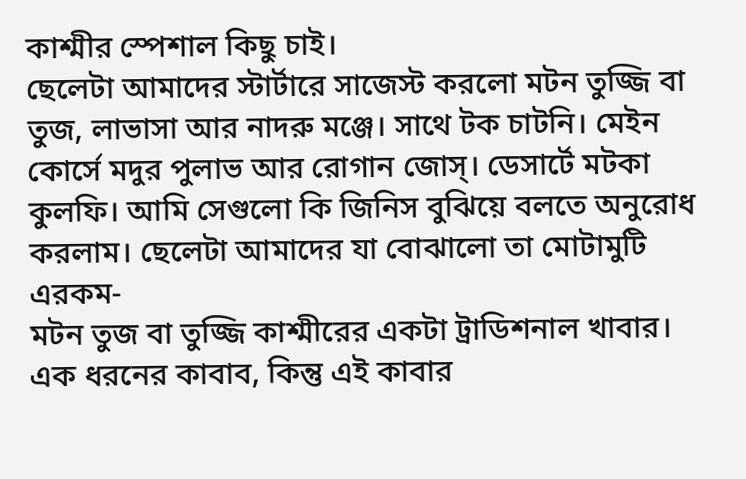কাশ্মীর স্পেশাল কিছু চাই।
ছেলেটা আমাদের স্টার্টারে সাজেস্ট করলো মটন তুজ্জি বা তুজ, লাভাসা আর নাদরু মঞ্জে। সাথে টক চাটনি। মেইন কোর্সে মদুর পুলাভ আর রোগান জোস্‌। ডেসার্টে মটকা কুলফি। আমি সেগুলো কি জিনিস বুঝিয়ে বলতে অনুরোধ করলাম। ছেলেটা আমাদের যা বোঝালো তা মোটামুটি এরকম-
মটন তুজ বা তুজ্জি কাশ্মীরের একটা ট্রাডিশনাল খাবার। এক ধরনের কাবাব, কিন্তু এই কাবার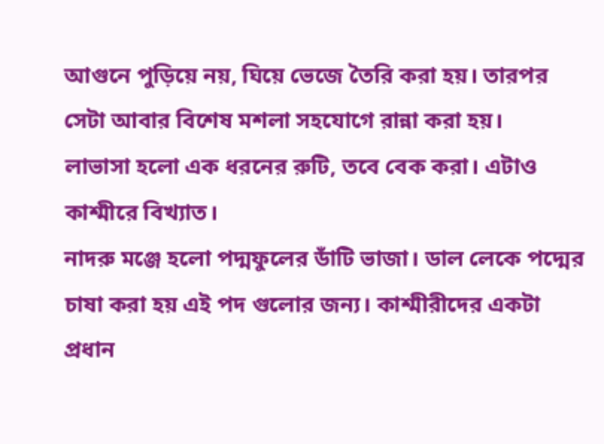আগুনে পুড়িয়ে নয়, ঘিয়ে ভেজে তৈরি করা হয়। তারপর সেটা আবার বিশেষ মশলা সহযোগে রান্না করা হয়।
লাভাসা হলো এক ধরনের রুটি, তবে বেক করা। এটাও কাশ্মীরে বিখ্যাত।
নাদরু মঞ্জে হলো পদ্মফুলের ডাঁটি ভাজা। ডাল লেকে পদ্মের চাষা করা হয় এই পদ গুলোর জন্য। কাশ্মীরীদের একটা প্রধান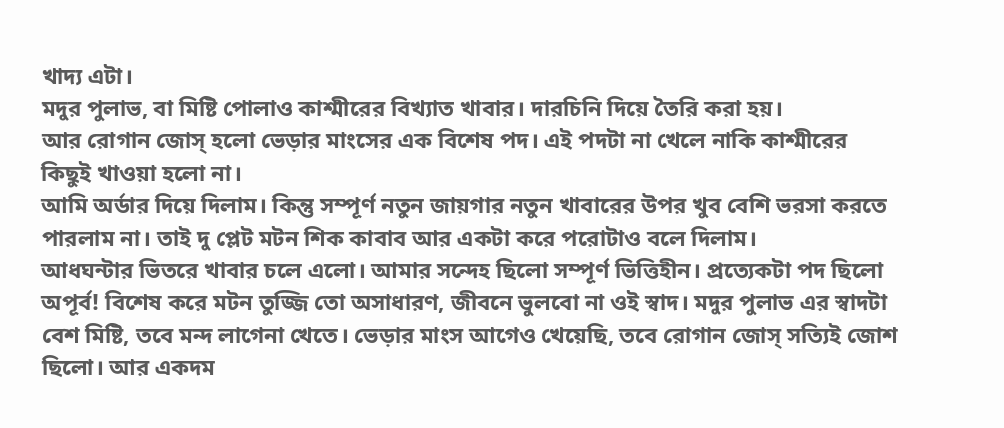খাদ্য এটা।
মদুর পুলাভ, বা মিষ্টি পোলাও কাশ্মীরের বিখ্যাত খাবার। দারচিনি দিয়ে তৈরি করা হয়।
আর রোগান জোস্‌ হলো ভেড়ার মাংসের এক বিশেষ পদ। এই পদটা না খেলে নাকি কাশ্মীরের কিছুই খাওয়া হলো না।
আমি অর্ডার দিয়ে দিলাম। কিন্তু সম্পূর্ণ নতুন জায়গার নতুন খাবারের উপর খুব বেশি ভরসা করতে পারলাম না। তাই দু প্লেট মটন শিক কাবাব আর একটা করে পরোটাও বলে দিলাম।
আধঘন্টার ভিতরে খাবার চলে এলো। আমার সন্দেহ ছিলো সম্পূর্ণ ভিত্তিহীন। প্রত্যেকটা পদ ছিলো অপূর্ব! বিশেষ করে মটন তুজ্জি তো অসাধারণ, জীবনে ভুলবো না ওই স্বাদ। মদুর পুলাভ এর স্বাদটা বেশ মিষ্টি, তবে মন্দ লাগেনা খেতে। ভেড়ার মাংস আগেও খেয়েছি, তবে রোগান জোস্‌ সত্যিই জোশ ছিলো। আর একদম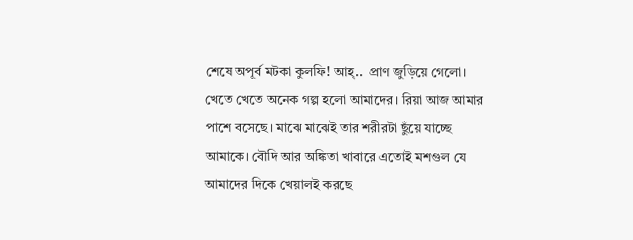শেষে অপূর্ব মটকা কুলফি! আহ্‌..  প্রাণ জুড়িয়ে গেলো।
খেতে খেতে অনেক গল্প হলো আমাদের। রিয়া আজ আমার পাশে বসেছে। মাঝে মাঝেই তার শরীরটা ছুঁয়ে যাচ্ছে আমাকে। বৌদি আর অঙ্কিতা খাবারে এতোই মশগুল যে আমাদের দিকে খেয়ালই করছে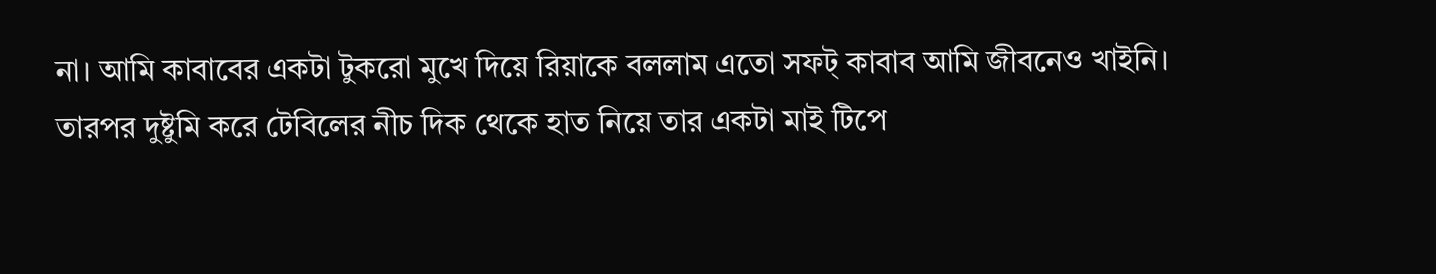না। আমি কাবাবের একটা টুকরো মুখে দিয়ে রিয়াকে বললাম এতো সফট্‌ কাবাব আমি জীবনেও খাইনি। তারপর দুষ্টুমি করে টেবিলের নীচ দিক থেকে হাত নিয়ে তার একটা মাই টিপে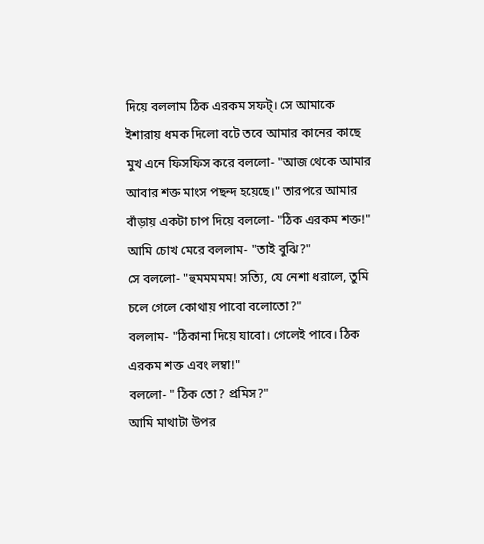দিয়ে বললাম ঠিক এরকম সফট্‌। সে আমাকে ইশারায় ধমক দিলো বটে তবে আমার কানের কাছে মুখ এনে ফিসফিস করে বললো- "আজ থেকে আমার আবার শক্ত মাংস পছন্দ হয়েছে।" তারপরে আমার বাঁড়ায় একটা চাপ দিয়ে বললো- "ঠিক এরকম শক্ত!"
আমি চোখ মেরে বললাম- "তাই বুঝি?"
সে বললো- "হুমমমমম! সত্যি, যে নেশা ধরালে, তুমি চলে গেলে কোথায় পাবো বলোতো?"
বললাম- "ঠিকানা দিয়ে যাবো। গেলেই পাবে। ঠিক এরকম শক্ত এবং লম্বা!"
বললো- " ঠিক তো? প্রমিস?"
আমি মাথাটা উপর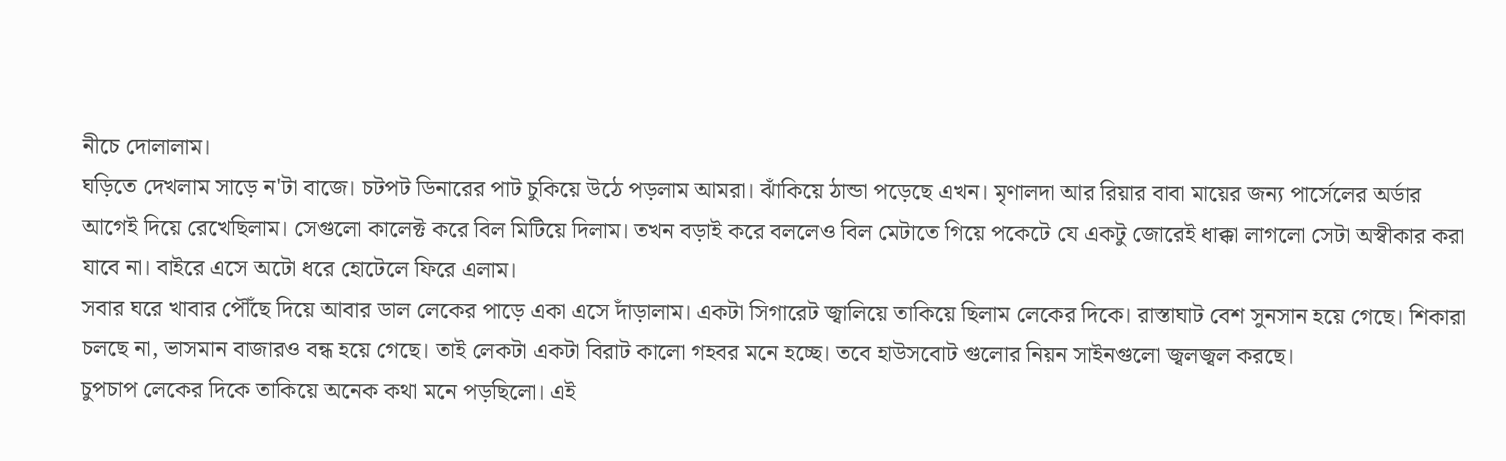নীচে দোলালাম।
ঘড়িতে দেখলাম সাড়ে ন'টা বাজে। চটপট ডিনারের পাট চুকিয়ে উঠে পড়লাম আমরা। ঝাঁকিয়ে ঠান্ডা পড়েছে এখন। মৃণালদা আর রিয়ার বাবা মায়ের জন্য পার্সেলের অর্ডার আগেই দিয়ে রেখেছিলাম। সেগুলো কালেক্ট করে বিল মিটিয়ে দিলাম। তখন বড়াই করে বললেও বিল মেটাতে গিয়ে পকেটে যে একটু জোরেই ধাক্কা লাগলো সেটা অস্বীকার করা যাবে না। বাইরে এসে অটো ধরে হোটেলে ফিরে এলাম।
সবার ঘরে খাবার পৌঁছে দিয়ে আবার ডাল লেকের পাড়ে একা এসে দাঁড়ালাম। একটা সিগারেট জ্বালিয়ে তাকিয়ে ছিলাম লেকের দিকে। রাস্তাঘাট বেশ সুনসান হয়ে গেছে। শিকারা চলছে না, ভাসমান বাজারও বন্ধ হয়ে গেছে। তাই লেকটা একটা বিরাট কালো গহবর মনে হচ্ছে। তবে হাউসবোট গুলোর নিয়ন সাইনগুলো জ্বলজ্বল করছে।
চুপচাপ লেকের দিকে তাকিয়ে অনেক কথা মনে পড়ছিলো। এই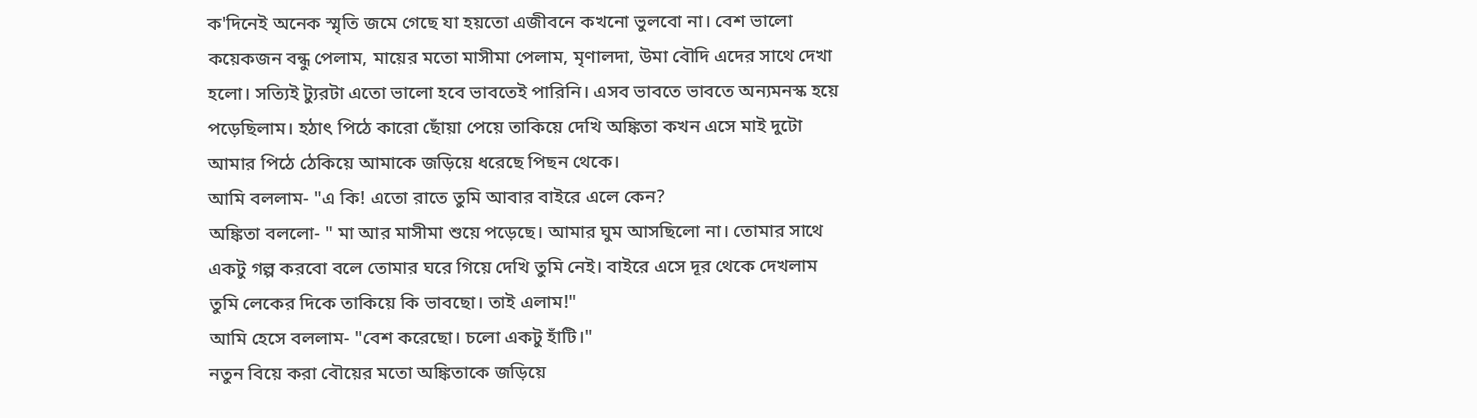ক'দিনেই অনেক স্মৃতি জমে গেছে যা হয়তো এজীবনে কখনো ভুলবো না। বেশ ভালো কয়েকজন বন্ধু পেলাম, মায়ের মতো মাসীমা পেলাম, মৃণালদা, উমা বৌদি এদের সাথে দেখা হলো। সত্যিই ট্যুরটা এতো ভালো হবে ভাবতেই পারিনি। এসব ভাবতে ভাবতে অন্যমনস্ক হয়ে পড়েছিলাম। হঠাৎ পিঠে কারো ছোঁয়া পেয়ে তাকিয়ে দেখি অঙ্কিতা কখন এসে মাই দুটো আমার পিঠে ঠেকিয়ে আমাকে জড়িয়ে ধরেছে পিছন থেকে।
আমি বললাম- "এ কি! এতো রাতে তুমি আবার বাইরে এলে কেন?
অঙ্কিতা বললো- " মা আর মাসীমা শুয়ে পড়েছে। আমার ঘুম আসছিলো না। তোমার সাথে একটু গল্প করবো বলে তোমার ঘরে গিয়ে দেখি তুমি নেই। বাইরে এসে দূর থেকে দেখলাম তুমি লেকের দিকে তাকিয়ে কি ভাবছো। তাই এলাম!"
আমি হেসে বললাম- "বেশ করেছো। চলো একটু হাঁটি।"
নতুন বিয়ে করা বৌয়ের মতো অঙ্কিতাকে জড়িয়ে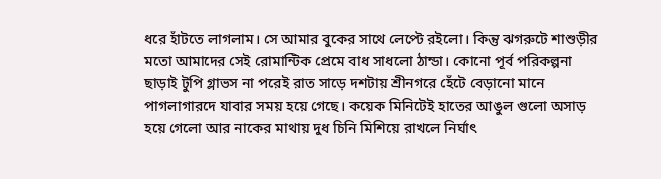ধরে হাঁটতে লাগলাম। সে আমার বুকের সাথে লেপ্টে রইলো। কিন্তু ঝগরুটে শাশুড়ীর মতো আমাদের সেই রোমান্টিক প্রেমে বাধ সাধলো ঠান্ডা। কোনো পূর্ব পরিকল্পনা ছাড়াই টুপি গ্লাভস না পরেই রাত সাড়ে দশটায় শ্রীনগরে হেঁটে বেড়ানো মানে পাগলাগারদে যাবার সময় হয়ে গেছে। কয়েক মিনিটেই হাতের আঙুল গুলো অসাড় হয়ে গেলো আর নাকের মাথায় দুধ চিনি মিশিয়ে রাখলে নির্ঘাৎ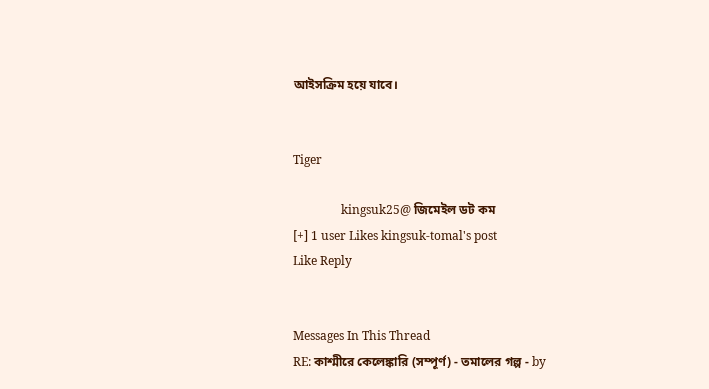আইসক্রিম হয়ে যাবে।


Tiger

                kingsuk25@ জিমেইল ডট কম
[+] 1 user Likes kingsuk-tomal's post
Like Reply


Messages In This Thread
RE: কাশ্মীরে কেলেঙ্কারি (সম্পূর্ণ) - তমালের গল্প - by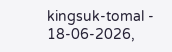kingsuk-tomal - 18-06-2026,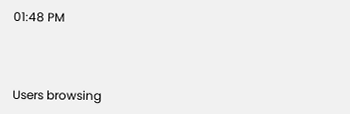01:48 PM



Users browsing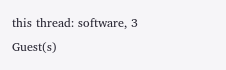this thread: software, 3 Guest(s)